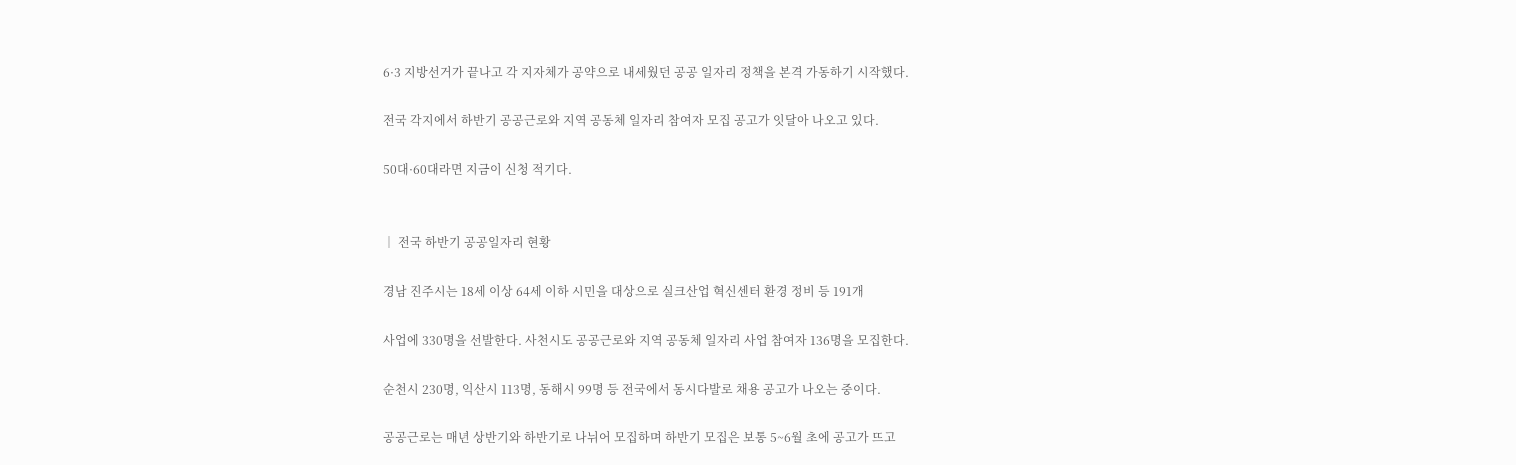6·3 지방선거가 끝나고 각 지자체가 공약으로 내세웠던 공공 일자리 정책을 본격 가동하기 시작했다.

전국 각지에서 하반기 공공근로와 지역 공동체 일자리 참여자 모집 공고가 잇달아 나오고 있다.

50대·60대라면 지금이 신청 적기다.


│ 전국 하반기 공공일자리 현황

경남 진주시는 18세 이상 64세 이하 시민을 대상으로 실크산업 혁신센터 환경 정비 등 191개

사업에 330명을 선발한다. 사천시도 공공근로와 지역 공동체 일자리 사업 참여자 136명을 모집한다.

순천시 230명, 익산시 113명, 동해시 99명 등 전국에서 동시다발로 채용 공고가 나오는 중이다.

공공근로는 매년 상반기와 하반기로 나뉘어 모집하며 하반기 모집은 보통 5~6월 초에 공고가 뜨고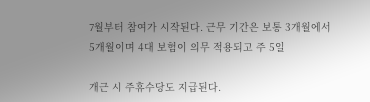7월부터 참여가 시작된다. 근무 기간은 보통 3개월에서 5개월이며 4대 보험이 의무 적용되고 주 5일

개근 시 주휴수당도 지급된다.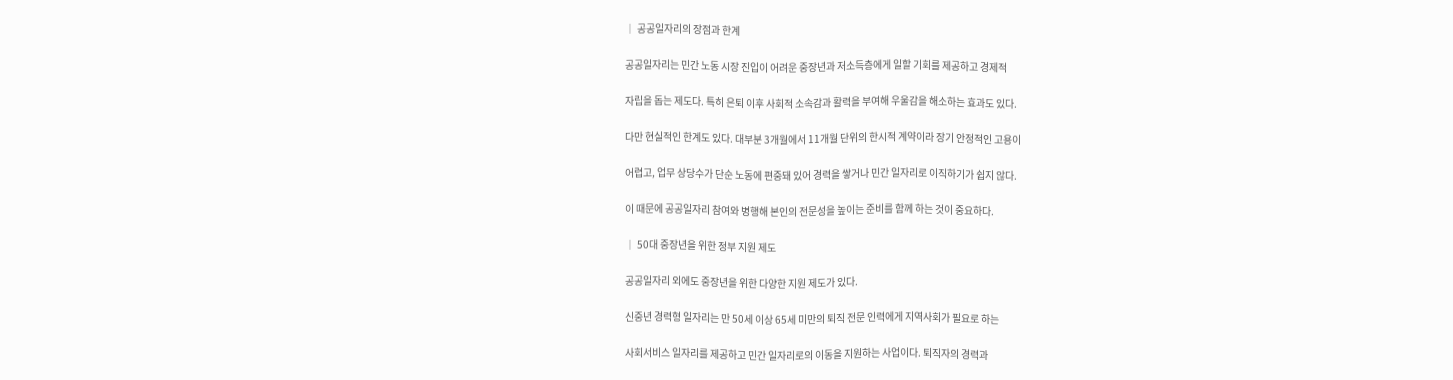│ 공공일자리의 장점과 한계

공공일자리는 민간 노동 시장 진입이 어려운 중장년과 저소득층에게 일할 기회를 제공하고 경제적

자립을 돕는 제도다. 특히 은퇴 이후 사회적 소속감과 활력을 부여해 우울감을 해소하는 효과도 있다.

다만 현실적인 한계도 있다. 대부분 3개월에서 11개월 단위의 한시적 계약이라 장기 안정적인 고용이

어렵고, 업무 상당수가 단순 노동에 편중돼 있어 경력을 쌓거나 민간 일자리로 이직하기가 쉽지 않다.

이 때문에 공공일자리 참여와 병행해 본인의 전문성을 높이는 준비를 함께 하는 것이 중요하다.

│ 50대 중장년을 위한 정부 지원 제도

공공일자리 외에도 중장년을 위한 다양한 지원 제도가 있다.

신중년 경력형 일자리는 만 50세 이상 65세 미만의 퇴직 전문 인력에게 지역사회가 필요로 하는

사회서비스 일자리를 제공하고 민간 일자리로의 이동을 지원하는 사업이다. 퇴직자의 경력과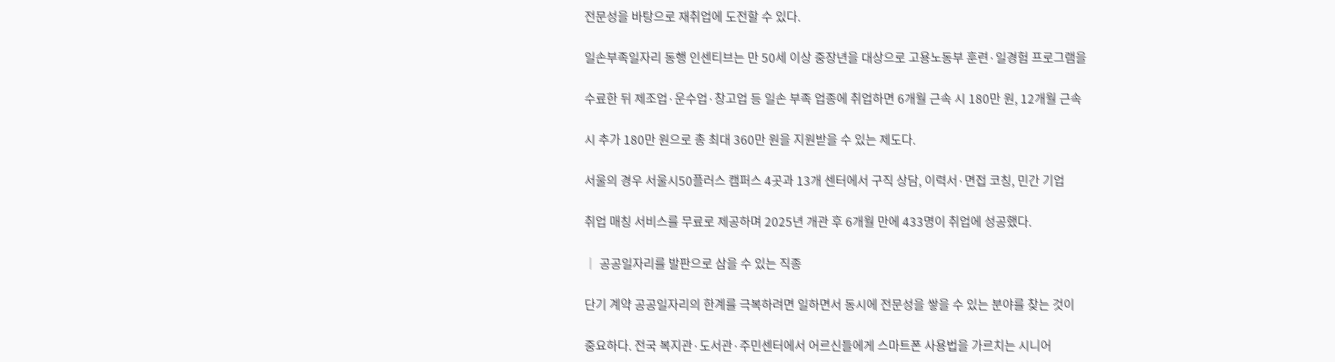전문성을 바탕으로 재취업에 도전할 수 있다.

일손부족일자리 동행 인센티브는 만 50세 이상 중장년을 대상으로 고용노동부 훈련·일경험 프로그램을

수료한 뒤 제조업·운수업·창고업 등 일손 부족 업종에 취업하면 6개월 근속 시 180만 원, 12개월 근속

시 추가 180만 원으로 총 최대 360만 원을 지원받을 수 있는 제도다.

서울의 경우 서울시50플러스 캠퍼스 4곳과 13개 센터에서 구직 상담, 이력서·면접 코칭, 민간 기업

취업 매칭 서비스를 무료로 제공하며 2025년 개관 후 6개월 만에 433명이 취업에 성공했다.

│ 공공일자리를 발판으로 삼을 수 있는 직종

단기 계약 공공일자리의 한계를 극복하려면 일하면서 동시에 전문성을 쌓을 수 있는 분야를 찾는 것이

중요하다. 전국 복지관·도서관·주민센터에서 어르신들에게 스마트폰 사용법을 가르치는 시니어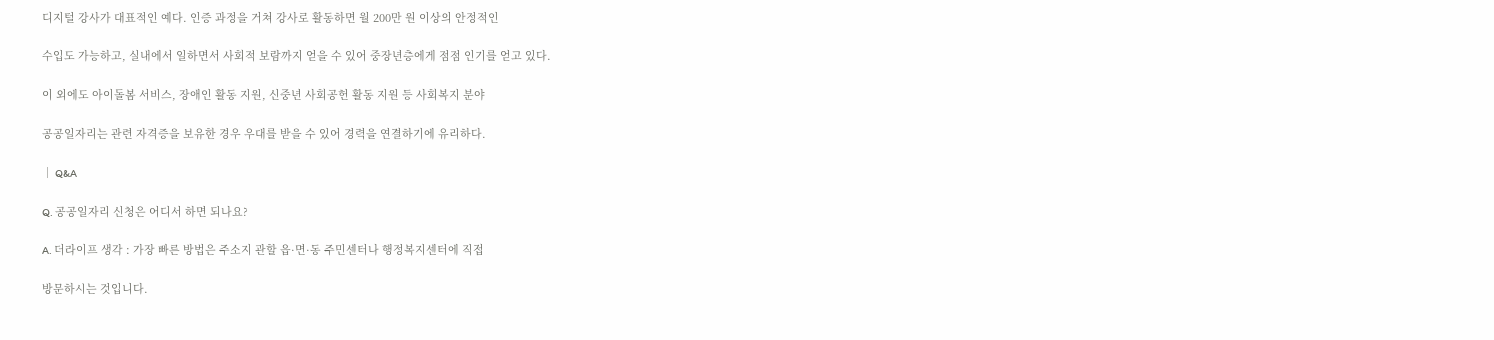디지털 강사가 대표적인 예다. 인증 과정을 거쳐 강사로 활동하면 월 200만 원 이상의 안정적인

수입도 가능하고, 실내에서 일하면서 사회적 보람까지 얻을 수 있어 중장년층에게 점점 인기를 얻고 있다.

이 외에도 아이돌봄 서비스, 장애인 활동 지원, 신중년 사회공헌 활동 지원 등 사회복지 분야

공공일자리는 관련 자격증을 보유한 경우 우대를 받을 수 있어 경력을 연결하기에 유리하다.

│ Q&A

Q. 공공일자리 신청은 어디서 하면 되나요?

A. 더라이프 생각 : 가장 빠른 방법은 주소지 관할 읍·면·동 주민센터나 행정복지센터에 직접

방문하시는 것입니다.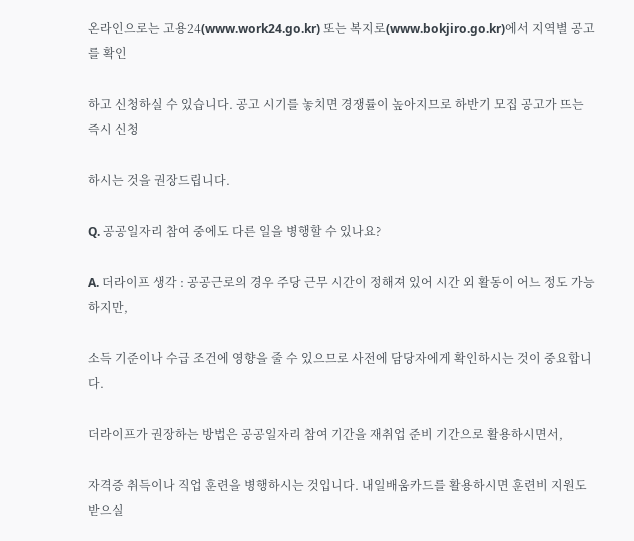온라인으로는 고용24(www.work24.go.kr) 또는 복지로(www.bokjiro.go.kr)에서 지역별 공고를 확인

하고 신청하실 수 있습니다. 공고 시기를 놓치면 경쟁률이 높아지므로 하반기 모집 공고가 뜨는 즉시 신청

하시는 것을 권장드립니다.

Q. 공공일자리 참여 중에도 다른 일을 병행할 수 있나요?

A. 더라이프 생각 : 공공근로의 경우 주당 근무 시간이 정해져 있어 시간 외 활동이 어느 정도 가능하지만,

소득 기준이나 수급 조건에 영향을 줄 수 있으므로 사전에 담당자에게 확인하시는 것이 중요합니다.

더라이프가 권장하는 방법은 공공일자리 참여 기간을 재취업 준비 기간으로 활용하시면서,

자격증 취득이나 직업 훈련을 병행하시는 것입니다. 내일배움카드를 활용하시면 훈련비 지원도 받으실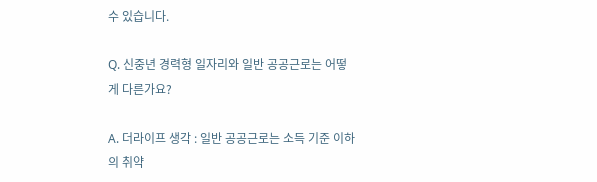수 있습니다.

Q. 신중년 경력형 일자리와 일반 공공근로는 어떻게 다른가요?

A. 더라이프 생각 : 일반 공공근로는 소득 기준 이하의 취약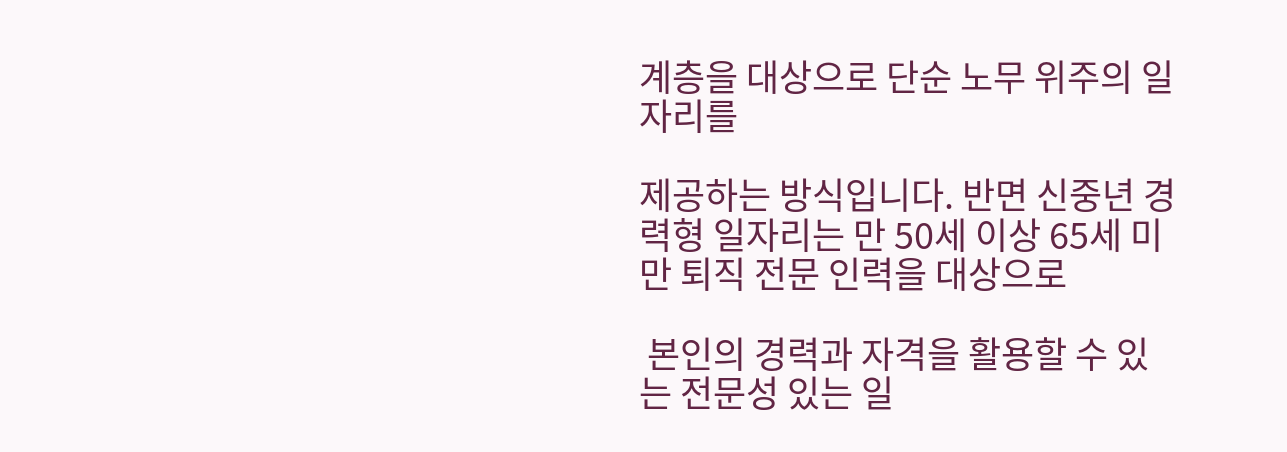계층을 대상으로 단순 노무 위주의 일자리를

제공하는 방식입니다. 반면 신중년 경력형 일자리는 만 50세 이상 65세 미만 퇴직 전문 인력을 대상으로

 본인의 경력과 자격을 활용할 수 있는 전문성 있는 일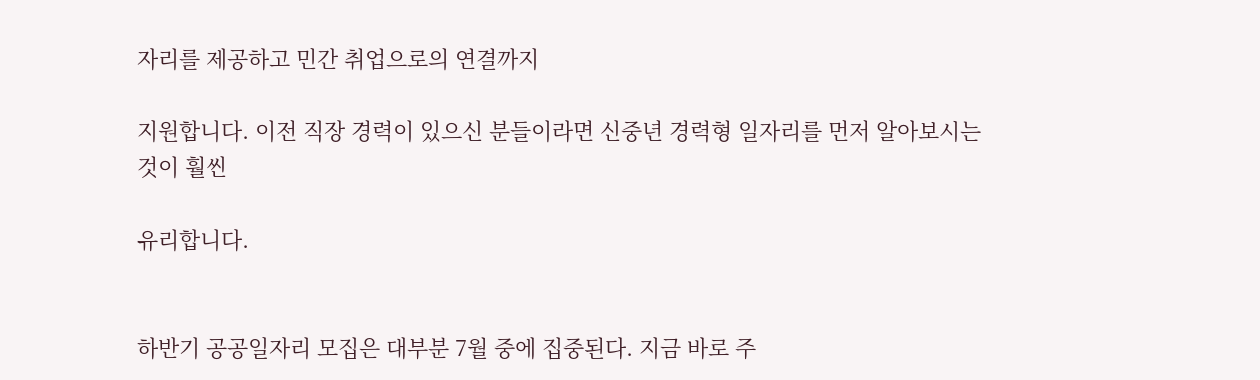자리를 제공하고 민간 취업으로의 연결까지

지원합니다. 이전 직장 경력이 있으신 분들이라면 신중년 경력형 일자리를 먼저 알아보시는 것이 훨씬

유리합니다.


하반기 공공일자리 모집은 대부분 7월 중에 집중된다. 지금 바로 주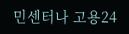민센터나 고용24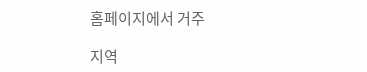홈페이지에서 거주

지역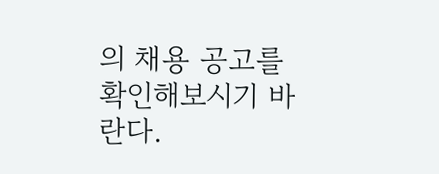의 채용 공고를 확인해보시기 바란다.